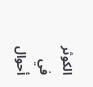الكوثر في أحوال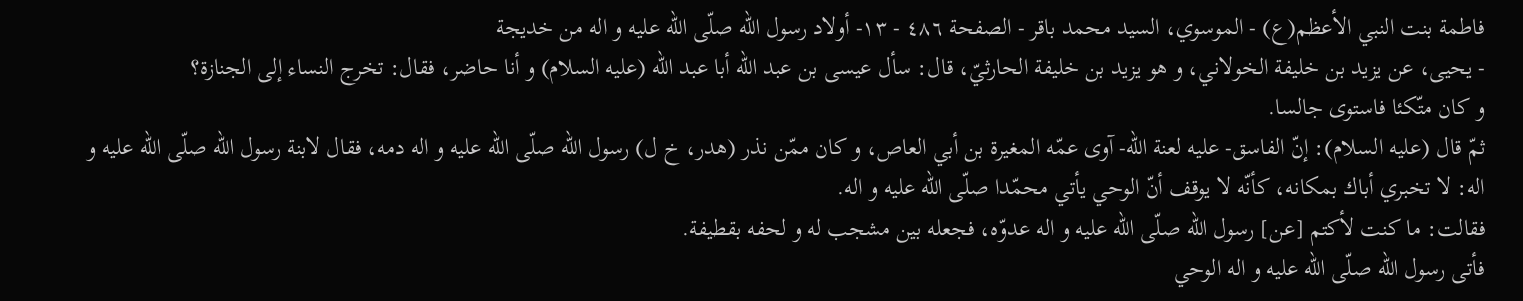فاطمة بنت النبي الأعظم(ع) - الموسوي، السيد محمد باقر - الصفحة ٤٨٦ - ١٣- أولاد رسول اللّه صلّى اللّه عليه و اله من خديجة
- يحيى، عن يزيد بن خليفة الخولاني، و هو يزيد بن خليفة الحارثيّ، قال: سأل عيسى بن عبد اللّه أبا عبد اللّه (عليه السلام) و أنا حاضر، فقال: تخرج النساء إلى الجنازة؟
و كان متّكئا فاستوى جالسا.
ثمّ قال (عليه السلام): إنّ الفاسق- عليه لعنة اللّه- آوى عمّه المغيرة بن أبي العاص، و كان ممّن نذر (هدر، خ ل) رسول اللّه صلّى اللّه عليه و اله دمه، فقال لابنة رسول اللّه صلّى اللّه عليه و اله: لا تخبري أباك بمكانه، كأنّه لا يوقف أنّ الوحي يأتي محمّدا صلّى اللّه عليه و اله.
فقالت: ما كنت لأكتم [عن] رسول اللّه صلّى اللّه عليه و اله عدوّه، فجعله بين مشجب له و لحفه بقطيفة.
فأتى رسول اللّه صلّى اللّه عليه و اله الوحي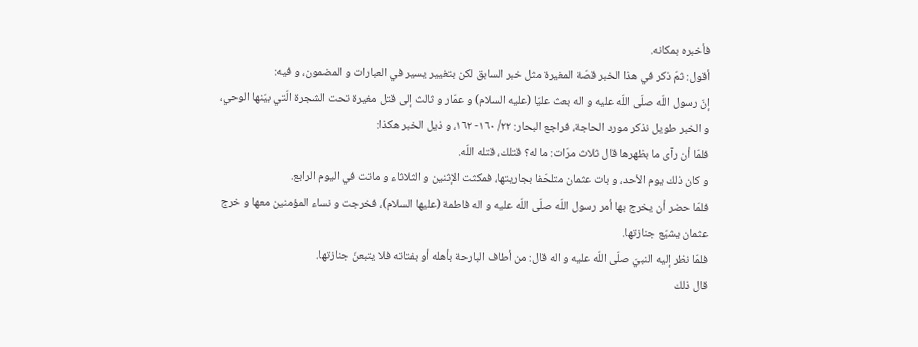فأخبره بمكانه.
أقول: ثمّ ذكر في هذا الخبر قصّة المغيرة مثل خبر السابق لكن بتغيير يسير في العبارات و المضمون، و فيه:
إنّ رسول اللّه صلّى اللّه عليه و اله بعث عليّا (عليه السلام) و عمّار و ثالث إلى قتل مغيرة تحت الشجرة الّتي بيّنها الوحي، و الخبر طويل نذكر مورد الحاجة، فراجع البحار: ٢٢/ ١٦٠- ١٦٢، و ذيل الخبر هكذا:
فلمّا أن رآى ما بظهرها قال ثلاث مرّات: ما له؟ قتلك، قتله اللّه.
و كان ذلك يوم الأحد، و بات عثمان متلحّفا بجاريتها، فمكثت الإثنين و الثلاثاء و ماتت في اليوم الرابع.
فلمّا حضر أن يخرج بها أمر رسول اللّه صلّى اللّه عليه و اله فاطمة (عليها السلام)، فخرجت و نساء المؤمنين معها و خرج عثمان يشيّع جنازتها.
فلمّا نظر إليه النبيّ صلّى اللّه عليه و اله قال: من أطاف البارحة بأهله أو بفتاته فلا يتبعنّ جنازتها.
قال ذلك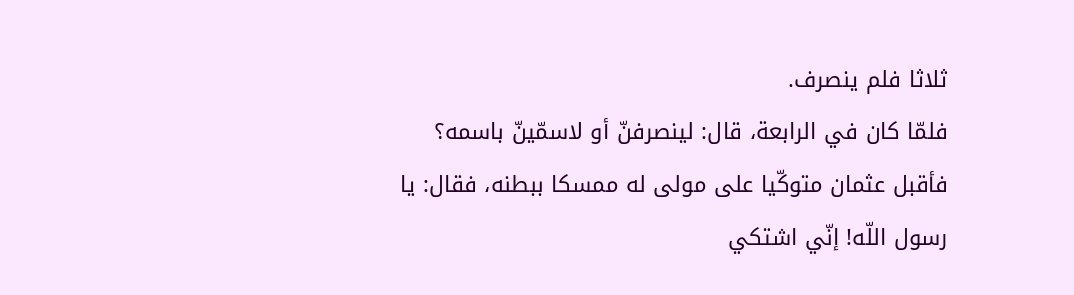ثلاثا فلم ينصرف.
فلمّا كان في الرابعة، قال: لينصرفنّ أو لاسمّينّ باسمه؟
فأقبل عثمان متوكّيا على مولى له ممسكا ببطنه، فقال: يا رسول اللّه! إنّي اشتكي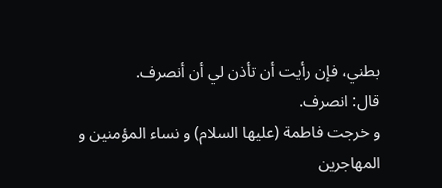بطني، فإن رأيت أن تأذن لي أن أنصرف.
قال: انصرف.
و خرجت فاطمة (عليها السلام) و نساء المؤمنين و المهاجرين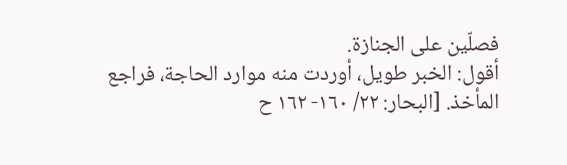فصلّين على الجنازة.
أقول: الخبر طويل، أوردت منه موارد الحاجة، فراجع المأخذ. [البحار: ٢٢/ ١٦٠- ١٦٢ ح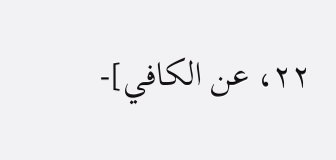٢٢، عن الكافي]-